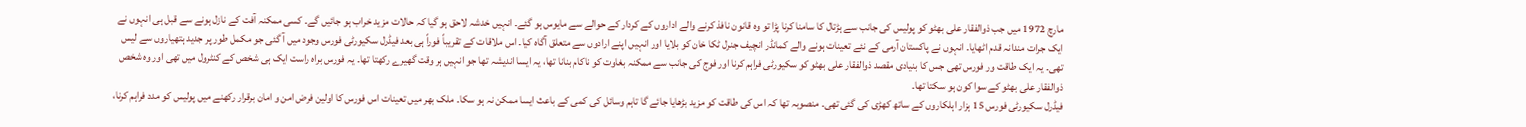مارچ 1972 میں جب ذوالفقار علی بھٹو کو پولیس کی جانب سے ہڑتال کا سامنا کرنا پڑا تو وہ قانون نافذ کرنے والے اداروں کے کردار کے حوالے سے مایوس ہو گئے۔ انہیں خدشہ لاحق ہو گیا کہ حالات مزید خراب ہو جائیں گے۔ کسی ممکنہ آفت کے نازل ہونے سے قبل ہی انہوں نے ایک جرات مندانہ قدم اٹھایا۔ انہوں نے پاکستان آرمی کے نئے تعینات ہونے والے کمانڈر انچیف جنرل ٹکا خان کو بلایا اور انہیں اپنے ارادوں سے متعلق آگاہ کیا۔ اس ملاقات کے تقریباً فوراً ہی بعد فیڈرل سکیورٹی فورس وجود میں آ گئی جو مکمل طور پر جدید ہتھیاروں سے لیس تھی۔ یہ ایک طاقت ور فورس تھی جس کا بنیادی مقصد ذوالفقار علی بھٹو کو سکیورٹی فراہم کرنا اور فوج کی جانب سے ممکنہ بغاوت کو ناکام بنانا تھا، یہ ایسا اندیشہ تھا جو انہیں ہر وقت گھیرے رکھتا تھا۔ یہ فورس براہ راست ایک ہی شخص کے کنٹرول میں تھی اور وہ شخص ذوالفقار علی بھٹو کے سوا کون ہو سکتا تھا۔
فیڈرل سکیورٹی فورس 15 ہزار اہلکاروں کے ساتھ کھڑی کی گئی تھی۔ منصوبہ تھا کہ اس کی طاقت کو مزید بڑھایا جائے گا تاہم وسائل کی کمی کے باعث ایسا ممکن نہ ہو سکا۔ ملک بھر میں تعینات اس فورس کا اولین فرض امن و امان برقرار رکھنے میں پولیس کو مدد فراہم کرنا،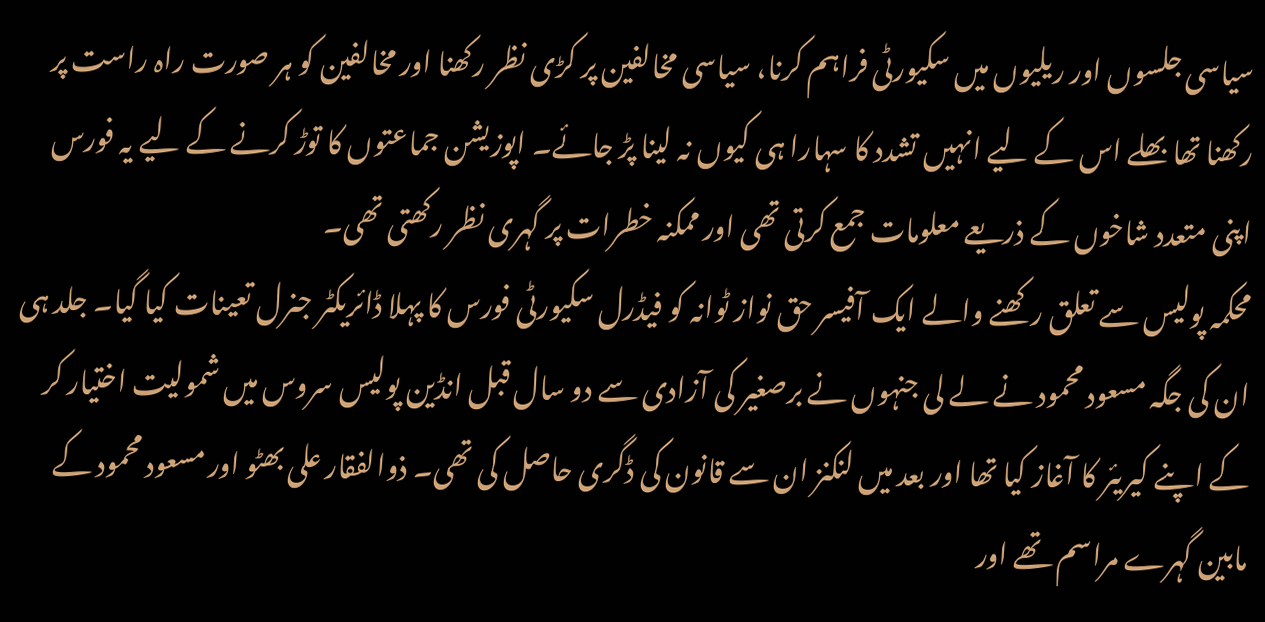سیاسی جلسوں اور ریلیوں میں سکیورٹی فراہم کرنا، سیاسی مخالفین پر کڑی نظر رکھنا اور مخالفین کو ہر صورت راہ راست پر رکھنا تھا بھلے اس کے لیے انہیں تشدد کا سہارا ہی کیوں نہ لینا پڑ جائے۔ اپوزیشن جماعتوں کا توڑ کرنے کے لیے یہ فورس اپنی متعدد شاخوں کے ذریعے معلومات جمع کرتی تھی اور ممکنہ خطرات پر گہری نظر رکھتی تھی۔
محکمہ پولیس سے تعلق رکھنے والے ایک آفیسر حق نواز ٹوانہ کو فیڈرل سکیورٹی فورس کا پہلا ڈائریکٹر جنرل تعینات کیا گیا۔ جلد ہی ان کی جگہ مسعود محمود نے لے لی جنہوں نے برصغیر کی آزادی سے دو سال قبل انڈین پولیس سروس میں شمولیت اختیار کر کے اپنے کیریئر کا آغاز کیا تھا اور بعد میں لنکنز ان سے قانون کی ڈگری حاصل کی تھی۔ ذوالفقار علی بھٹو اور مسعود محمود کے مابین گہرے مراسم تھے اور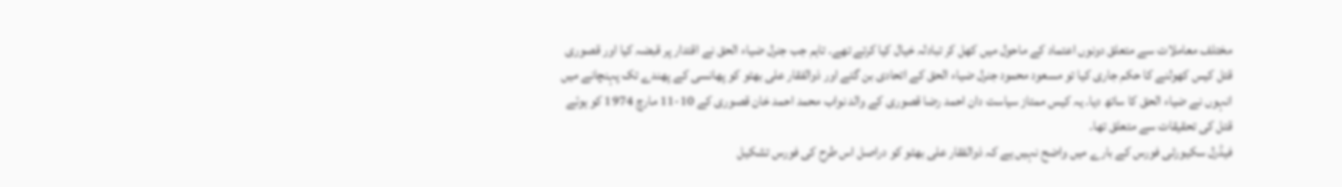مختلف معاملات سے متعلق دونوں اعتماد کے ماحول میں کھل کر تبادلہ خیال کیا کرتے تھے۔ تاہم جب جنرل ضیاء الحق نے اقتدار پر قبضہ کیا اور قصوری قتل کیس کھولنے کا حکم جاری کیا تو مسعود محمود جنرل ضیاء الحق کے اتحادی بن گئے اور ذوالفقار علی بھٹو کو پھانسی کے پھندے تک پہنچانے میں انہوں نے ضیاء الحق کا ساتھ دیا۔ یہ کیس ممتاز سیاست دان احمد رضا قصوری کے والد نواب محمد احمد خان قصوری کے 10-11 مارچ 1974 کو ہوئے قتل کی تحقیقات سے متعلق تھا۔
فیڈرل سکیورٹی فورس کے بارے میں واضح نہیں ہے کہ ذوالفقار علی بھٹو کو دراصل اس طرح کی فورس تشکیل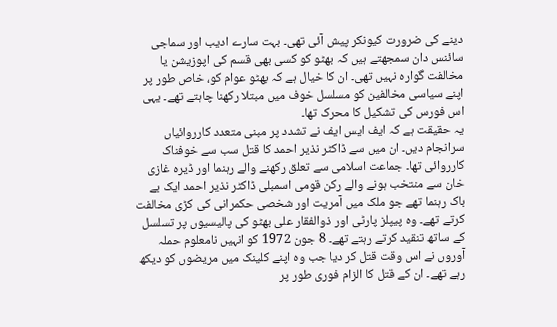دینے کی ضرورت کیونکر پیش آئی تھی۔ بہت سارے ادیب اور سماجی سائنس دان سمجھتے ہیں کہ بھٹو کو کسی بھی قسم کی اپوزیشن یا مخالفت گوارہ نہیں تھی۔ ان کا خیال ہے کہ بھٹو عوام کو، خاص طور پر اپنے سیاسی مخالفین کو مسلسل خوف میں مبتلا رکھنا چاہتے تھے۔ یہی اس فورس کی تشکیل کا محرک تھا۔
یہ حقیقت ہے کہ ایف ایس ایف نے تشدد پر مبنی متعدد کارروائیاں سرانجام دیں۔ ان میں سے ڈاکٹر نذیر احمد کا قتل سب سے خوفناک کارروائی تھا۔ جماعت اسلامی سے تعلق رکھنے والے رہنما اور ڈیرہ غازی خان سے منتخب ہونے والے رکن قومی اسمبلی ڈاکٹر نذیر احمد ایک بے باک رہنما تھے جو ملک میں آمریت اور شخصی حکمرانی کی کڑی مخالفت کرتے تھے۔ وہ پیپلز پارٹی اور ذوالفقار علی بھٹو کی پالیسیوں پر تسلسل کے ساتھ تنقید کرتے رہتے تھے۔ 8 جون 1972 کو انہیں نامعلوم حملہ آوروں نے اس وقت قتل کر دیا جب وہ اپنے کلینک میں مریضوں کو دیکھ رہے تھے۔ ان کے قتل کا الزام فوری طور پر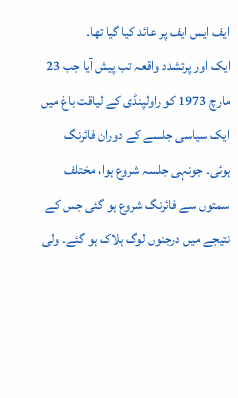ایف ایس ایف پر عائد کیا گیا تھا۔
ایک اور پرتشدد واقعہ تب پیش آیا جب 23 مارچ 1973 کو راولپنڈی کے لیاقت باغ میں ایک سیاسی جلسے کے دوران فائرنگ ہوئی۔ جونہی جلسہ شروع ہوا، مختلف سمتوں سے فائرنگ شروع ہو گئی جس کے نتیجے میں درجنوں لوگ ہلاک ہو گئے۔ ولی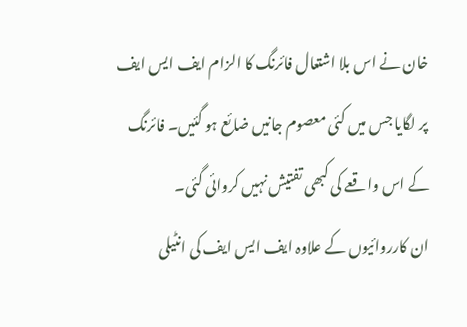خان نے اس بلا اشتعال فائرنگ کا الزام ایف ایس ایف پر لگایا جس میں کئی معصوم جانیں ضائع ہو گئیں۔ فائرنگ کے اس واقعے کی کبھی تفتیش نہیں کروائی گئی۔
ان کارروائیوں کے علاوہ ایف ایس ایف کی انٹیلی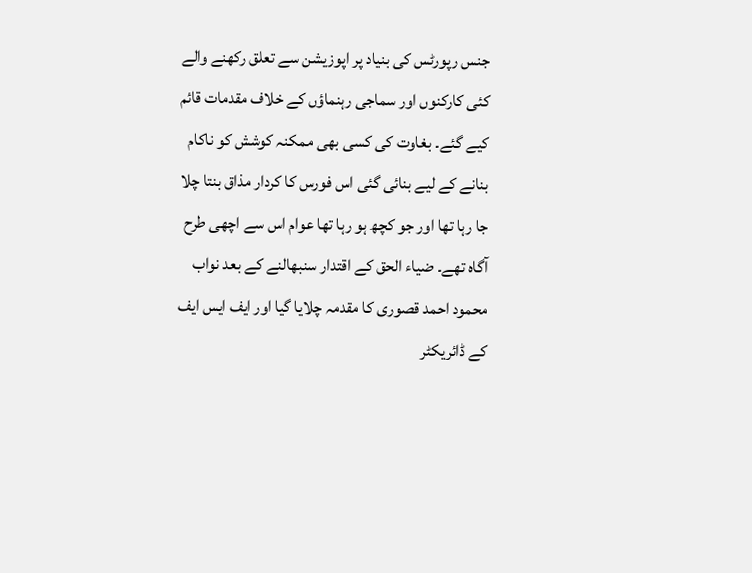جنس رپورٹس کی بنیاد پر اپوزیشن سے تعلق رکھنے والے کئی کارکنوں اور سماجی رہنماؤں کے خلاف مقدمات قائم کیے گئے۔ بغاوت کی کسی بھی ممکنہ کوشش کو ناکام بنانے کے لیے بنائی گئی اس فورس کا کردار مذاق بنتا چلا جا رہا تھا اور جو کچھ ہو رہا تھا عوام اس سے اچھی طرح آگاہ تھے۔ ضیاء الحق کے اقتدار سنبھالنے کے بعد نواب محمود احمد قصوری کا مقدمہ چلایا گیا اور ایف ایس ایف کے ڈائریکٹر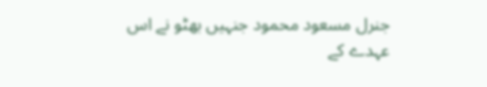جنرل مسعود محمود جنہیں بھٹو نے اس عہدے کے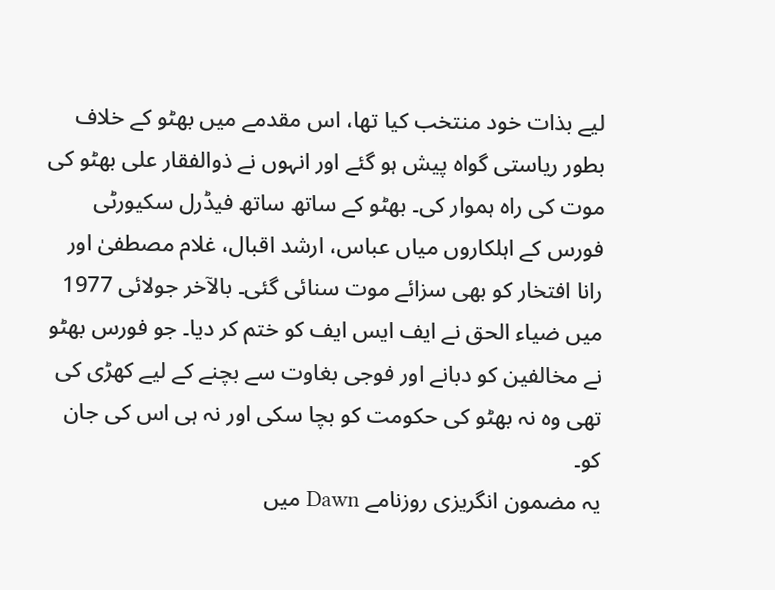لیے بذات خود منتخب کیا تھا، اس مقدمے میں بھٹو کے خلاف بطور ریاستی گواہ پیش ہو گئے اور انہوں نے ذوالفقار علی بھٹو کی موت کی راہ ہموار کی۔ بھٹو کے ساتھ ساتھ فیڈرل سکیورٹی فورس کے اہلکاروں میاں عباس، ارشد اقبال، غلام مصطفیٰ اور رانا افتخار کو بھی سزائے موت سنائی گئی۔ بالآخر جولائی 1977 میں ضیاء الحق نے ایف ایس ایف کو ختم کر دیا۔ جو فورس بھٹو نے مخالفین کو دبانے اور فوجی بغاوت سے بچنے کے لیے کھڑی کی تھی وہ نہ بھٹو کی حکومت کو بچا سکی اور نہ ہی اس کی جان کو۔
یہ مضمون انگریزی روزنامے Dawn میں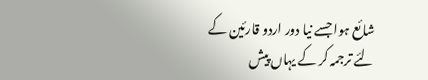شائع ہوا جسے نیا دور اردو قارئین کے لئے ترجمہ کر کے یہاں پیش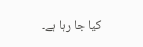کیا جا رہا ہے۔